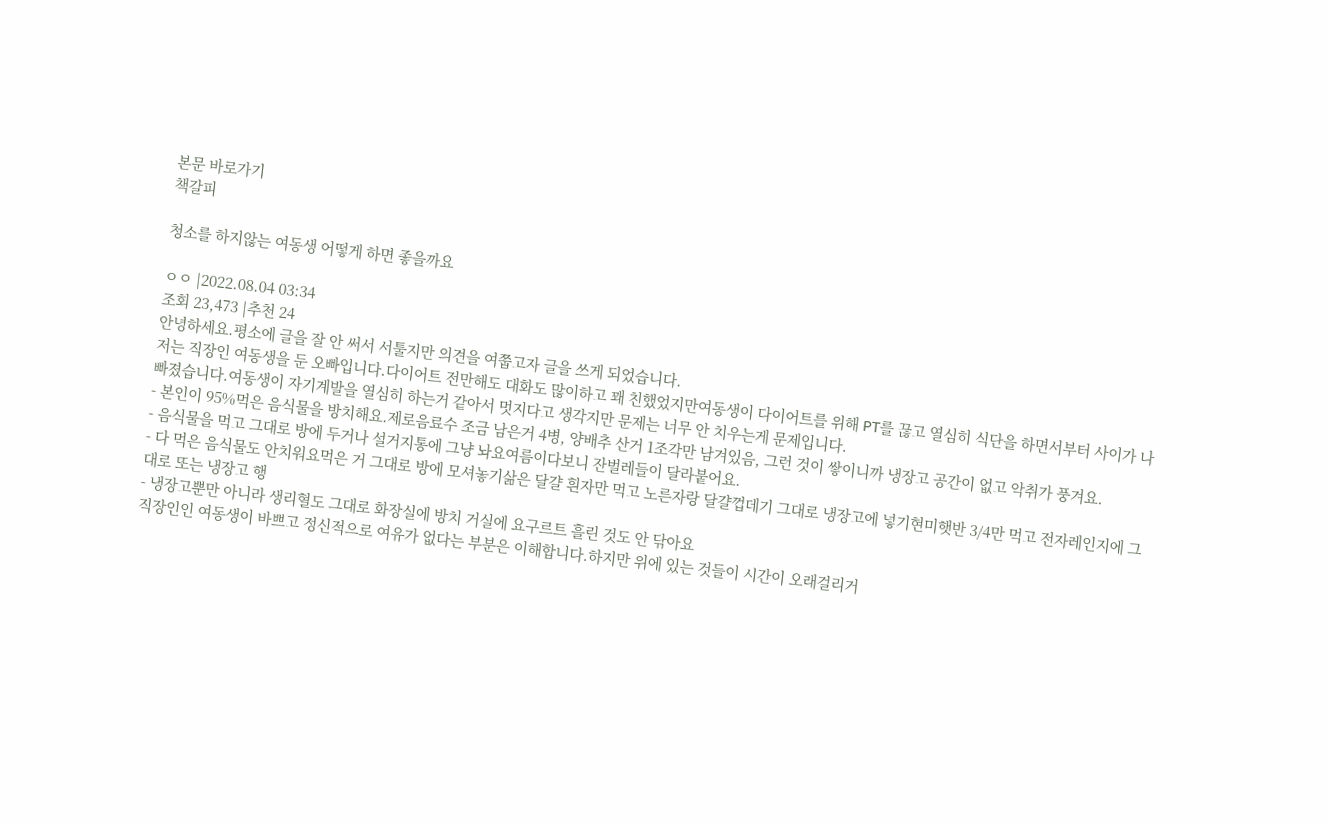본문 바로가기
책갈피

청소를 하지않는 여동생 어떻게 하면 좋을까요

ㅇㅇ |2022.08.04 03:34
조회 23,473 |추천 24
안녕하세요.평소에 글을 잘 안 써서 서툴지만 의견을 여쭙고자 글을 쓰게 되었습니다.
저는 직장인 여동생을 둔 오빠입니다.다이어트 전만해도 대화도 많이하고 꽤 친했었지만여동생이 다이어트를 위해 PT를 끊고 열심히 식단을 하면서부터 사이가 나빠졌습니다.여동생이 자기계발을 열심히 하는거 같아서 멋지다고 생각지만 문제는 너무 안 치우는게 문제입니다.
- 본인이 95%먹은 음식물을 방치해요.제로음료수 조금 남은거 4병, 양배추 산거 1조각만 남겨있음, 그런 것이 쌓이니까 냉장고 공간이 없고 악취가 풍겨요.
- 음식물을 먹고 그대로 방에 두거나 설거지통에 그냥 놔요여름이다보니 잔벌레들이 달라붙어요.
- 다 먹은 음식물도 안치워요먹은 거 그대로 방에 모셔놓기삶은 달걀 흰자만 먹고 노른자랑 달걀껍데기 그대로 냉장고에 넣기현미햇반 3/4만 먹고 전자레인지에 그대로 또는 냉장고 행
- 냉장고뿐만 아니라 생리혈도 그대로 화장실에 방치 거실에 요구르트 흘린 것도 안 닦아요
직장인인 여동생이 바쁘고 정신적으로 여유가 없다는 부분은 이해합니다.하지만 위에 있는 것들이 시간이 오래걸리거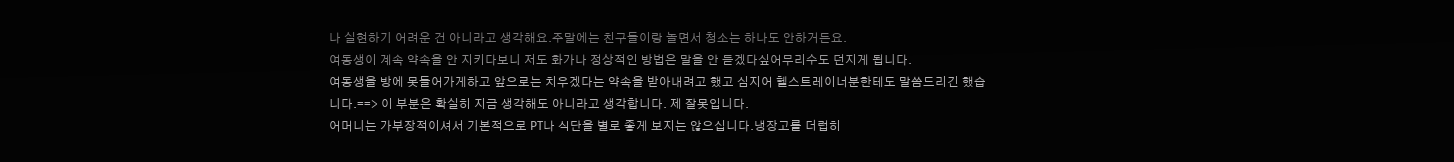나 실현하기 어려운 건 아니라고 생각해요.주말에는 친구들이랑 놀면서 청소는 하나도 안하거든요.
여동생이 계속 약속을 안 지키다보니 저도 화가나 정상적인 방법은 말을 안 듣겠다싶어무리수도 던지게 됩니다.
여동생을 방에 못들어가게하고 앞으로는 치우겠다는 약속을 받아내려고 했고 심지어 헬스트레이너분한테도 말씀드리긴 했습니다.==> 이 부분은 확실히 지금 생각해도 아니라고 생각합니다. 제 잘못입니다.
어머니는 가부장적이셔서 기본적으로 PT나 식단을 별로 좋게 보지는 않으십니다.냉장고를 더럽히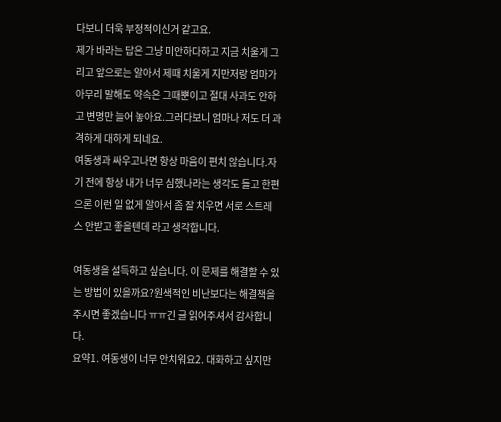다보니 더욱 부정적이신거 같고요.
제가 바라는 답은 그냥 미안하다하고 지금 치울게 그리고 앞으로는 알아서 제때 치울게 지만저랑 엄마가 아무리 말해도 약속은 그때뿐이고 절대 사과도 안하고 변명만 늘어 놓아요.그러다보니 엄마나 저도 더 과격하게 대하게 되네요.
여동생과 싸우고나면 항상 마음이 편치 않습니다.자기 전에 항상 내가 너무 심했나라는 생각도 들고 한편으론 이런 일 없게 알아서 좀 잘 치우면 서로 스트레스 안받고 좋을텐데 라고 생각합니다.

여동생을 설득하고 싶습니다. 이 문제를 해결할 수 있는 방법이 있을까요?원색적인 비난보다는 해결책을 주시면 좋겠습니다 ㅠㅠ긴 글 읽어주셔서 감사합니다.
요약1. 여동생이 너무 안치워요2. 대화하고 싶지만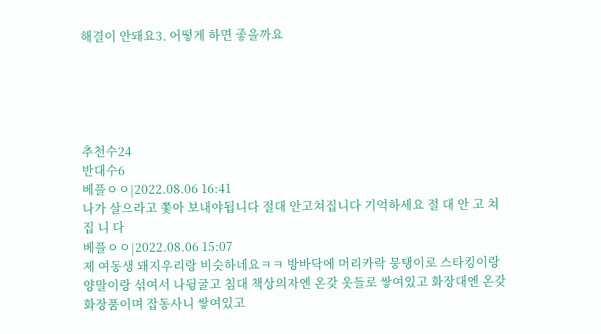해결이 안돼요3. 어떻게 하면 좋을까요





추천수24
반대수6
베플ㅇㅇ|2022.08.06 16:41
나가 살으라고 쫓아 보내야됩니다 절대 안고쳐집니다 기억하세요 절 대 안 고 쳐 집 니 다
베플ㅇㅇ|2022.08.06 15:07
제 여동생 돼지우리랑 비슷하네요ㅋㅋ 방바닥에 머리카락 뭉탱이로 스타킹이랑 양말이랑 섞여서 나뒹굴고 침대 책상의자엔 온갖 옷들로 쌓여있고 화장대엔 온갖 화장품이며 잡동사니 쌓여있고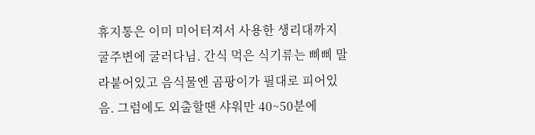휴지통은 이미 미어터져서 사용한 생리대까지 굴주변에 굴러다님. 간식 먹은 식기류는 삐삐 말라붙어있고 음식물엔 곰팡이가 필대로 피어있음. 그럼에도 외출할땐 샤워만 40~50분에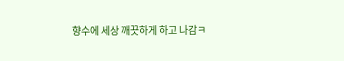향수에 세상 깨끗하게 하고 나감ㅋ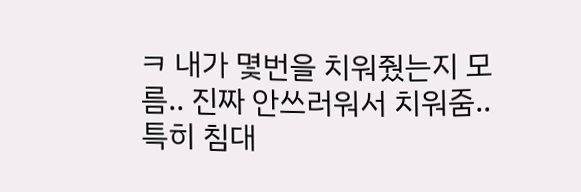ㅋ 내가 몇번을 치워줬는지 모름.. 진짜 안쓰러워서 치워줌.. 특히 침대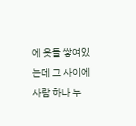에 옷들 쌓여있는데 그 사이에 사람 하나 누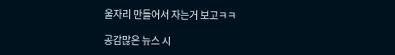울자리 만들어서 자는거 보고ㅋㅋ

공감많은 뉴스 시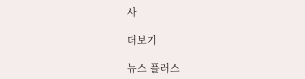사

더보기

뉴스 플러스